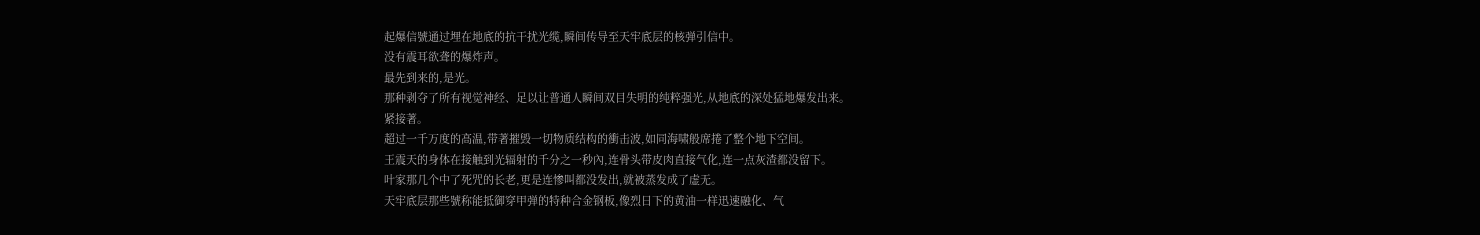起爆信號通过埋在地底的抗干扰光缆,瞬间传导至天牢底层的核弹引信中。
没有震耳欲聋的爆炸声。
最先到来的,是光。
那种剥夺了所有视觉神经、足以让普通人瞬间双目失明的纯粹强光,从地底的深处猛地爆发出来。
紧接著。
超过一千万度的高温,带著摧毁一切物质结构的衝击波,如同海啸般席捲了整个地下空间。
王震天的身体在接触到光辐射的千分之一秒內,连骨头带皮肉直接气化,连一点灰渣都没留下。
叶家那几个中了死咒的长老,更是连惨叫都没发出,就被蒸发成了虚无。
天牢底层那些號称能抵御穿甲弹的特种合金钢板,像烈日下的黄油一样迅速融化、气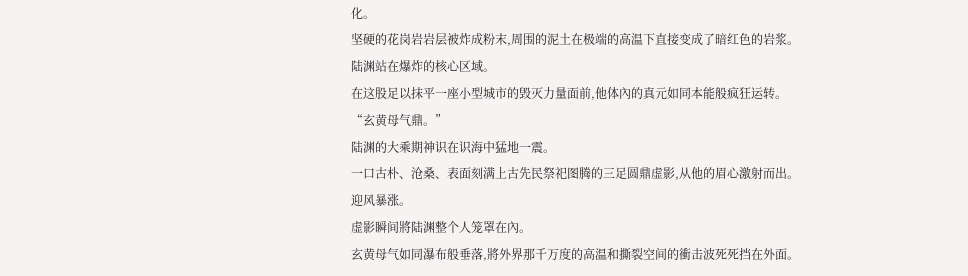化。
坚硬的花岗岩岩层被炸成粉末,周围的泥土在极端的高温下直接变成了暗红色的岩浆。
陆渊站在爆炸的核心区域。
在这股足以抹平一座小型城市的毁灭力量面前,他体內的真元如同本能般疯狂运转。
“玄黄母气鼎。”
陆渊的大乘期神识在识海中猛地一震。
一口古朴、沧桑、表面刻满上古先民祭祀图腾的三足圆鼎虚影,从他的眉心激射而出。
迎风暴涨。
虚影瞬间將陆渊整个人笼罩在內。
玄黄母气如同瀑布般垂落,將外界那千万度的高温和撕裂空间的衝击波死死挡在外面。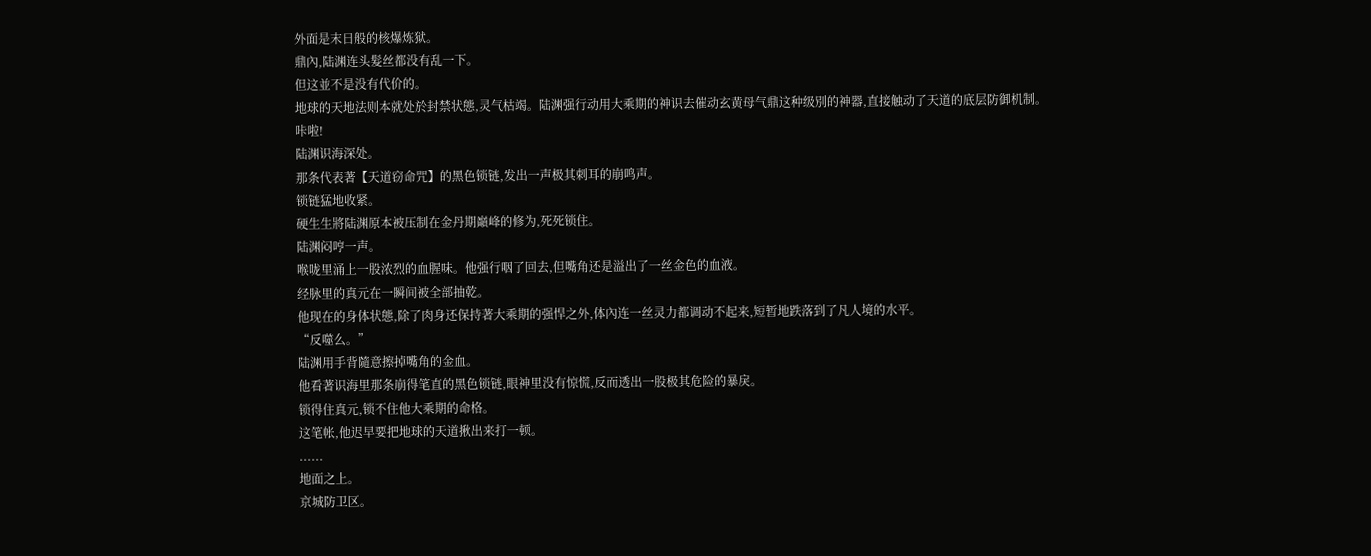外面是末日般的核爆炼狱。
鼎內,陆渊连头髮丝都没有乱一下。
但这並不是没有代价的。
地球的天地法则本就处於封禁状態,灵气枯竭。陆渊强行动用大乘期的神识去催动玄黄母气鼎这种级別的神器,直接触动了天道的底层防御机制。
咔啦!
陆渊识海深处。
那条代表著【天道窃命咒】的黑色锁链,发出一声极其刺耳的崩鸣声。
锁链猛地收紧。
硬生生將陆渊原本被压制在金丹期巔峰的修为,死死锁住。
陆渊闷哼一声。
喉咙里涌上一股浓烈的血腥味。他强行咽了回去,但嘴角还是溢出了一丝金色的血液。
经脉里的真元在一瞬间被全部抽乾。
他现在的身体状態,除了肉身还保持著大乘期的强悍之外,体內连一丝灵力都调动不起来,短暂地跌落到了凡人境的水平。
“反噬么。”
陆渊用手背隨意擦掉嘴角的金血。
他看著识海里那条崩得笔直的黑色锁链,眼神里没有惊慌,反而透出一股极其危险的暴戾。
锁得住真元,锁不住他大乘期的命格。
这笔帐,他迟早要把地球的天道揪出来打一顿。
......
地面之上。
京城防卫区。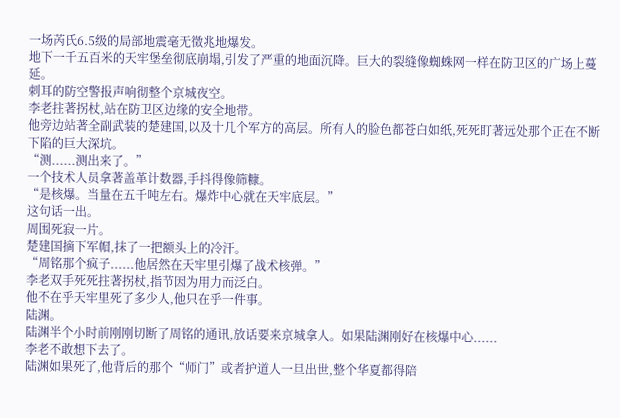一场芮氏6.5级的局部地震毫无徵兆地爆发。
地下一千五百米的天牢堡垒彻底崩塌,引发了严重的地面沉降。巨大的裂缝像蜘蛛网一样在防卫区的广场上蔓延。
刺耳的防空警报声响彻整个京城夜空。
李老拄著拐杖,站在防卫区边缘的安全地带。
他旁边站著全副武装的楚建国,以及十几个军方的高层。所有人的脸色都苍白如纸,死死盯著远处那个正在不断下陷的巨大深坑。
“测......测出来了。”
一个技术人员拿著盖革计数器,手抖得像筛糠。
“是核爆。当量在五千吨左右。爆炸中心就在天牢底层。”
这句话一出。
周围死寂一片。
楚建国摘下军帽,抹了一把额头上的冷汗。
“周铭那个疯子......他居然在天牢里引爆了战术核弹。”
李老双手死死拄著拐杖,指节因为用力而泛白。
他不在乎天牢里死了多少人,他只在乎一件事。
陆渊。
陆渊半个小时前刚刚切断了周铭的通讯,放话要来京城拿人。如果陆渊刚好在核爆中心......
李老不敢想下去了。
陆渊如果死了,他背后的那个“师门”或者护道人一旦出世,整个华夏都得陪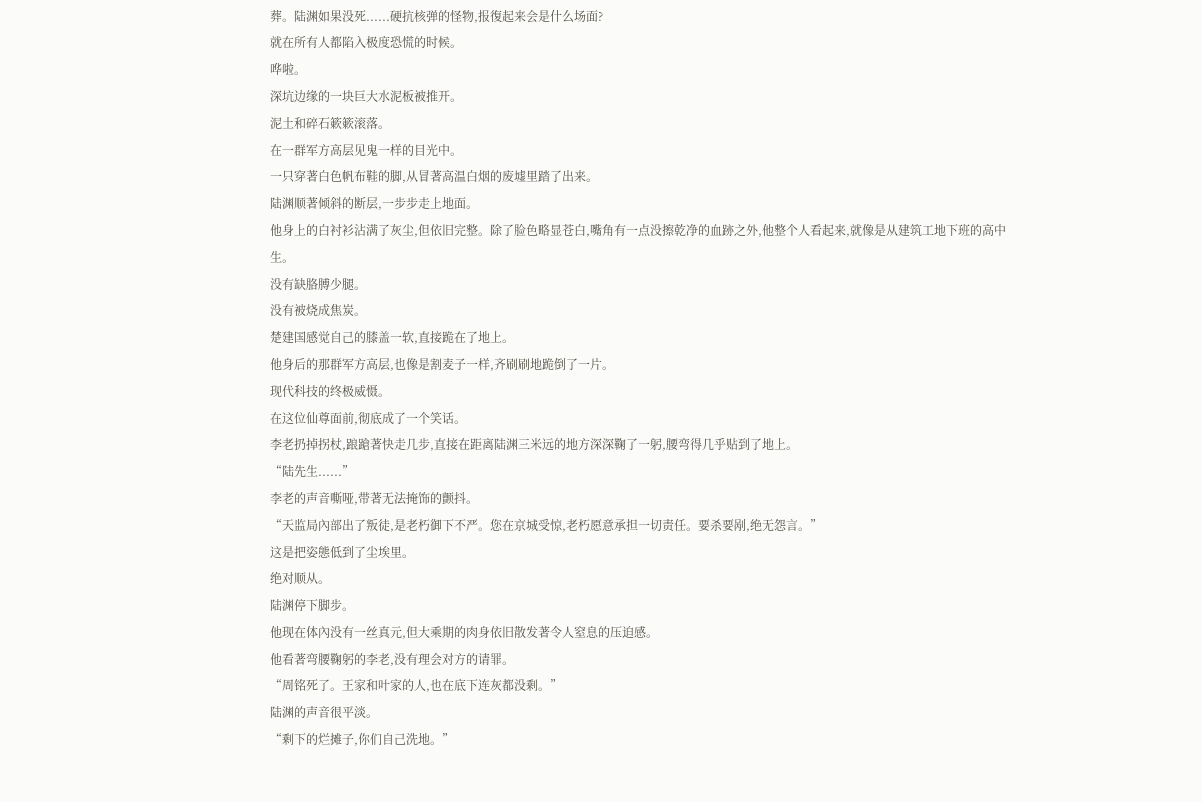葬。陆渊如果没死......硬抗核弹的怪物,报復起来会是什么场面?
就在所有人都陷入极度恐慌的时候。
哗啦。
深坑边缘的一块巨大水泥板被推开。
泥土和碎石簌簌滚落。
在一群军方高层见鬼一样的目光中。
一只穿著白色帆布鞋的脚,从冒著高温白烟的废墟里踏了出来。
陆渊顺著倾斜的断层,一步步走上地面。
他身上的白衬衫沾满了灰尘,但依旧完整。除了脸色略显苍白,嘴角有一点没擦乾净的血跡之外,他整个人看起来,就像是从建筑工地下班的高中生。
没有缺胳膊少腿。
没有被烧成焦炭。
楚建国感觉自己的膝盖一软,直接跪在了地上。
他身后的那群军方高层,也像是割麦子一样,齐刷刷地跪倒了一片。
现代科技的终极威慑。
在这位仙尊面前,彻底成了一个笑话。
李老扔掉拐杖,踉蹌著快走几步,直接在距离陆渊三米远的地方深深鞠了一躬,腰弯得几乎贴到了地上。
“陆先生......”
李老的声音嘶哑,带著无法掩饰的颤抖。
“天监局內部出了叛徒,是老朽御下不严。您在京城受惊,老朽愿意承担一切责任。要杀要剐,绝无怨言。”
这是把姿態低到了尘埃里。
绝对顺从。
陆渊停下脚步。
他现在体內没有一丝真元,但大乘期的肉身依旧散发著令人窒息的压迫感。
他看著弯腰鞠躬的李老,没有理会对方的请罪。
“周铭死了。王家和叶家的人,也在底下连灰都没剩。”
陆渊的声音很平淡。
“剩下的烂摊子,你们自己洗地。”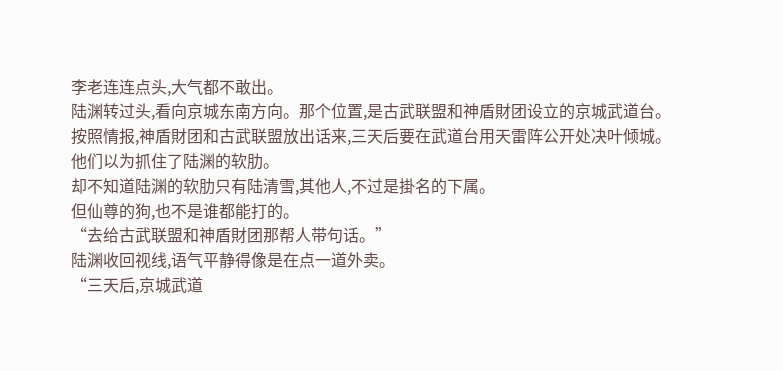李老连连点头,大气都不敢出。
陆渊转过头,看向京城东南方向。那个位置,是古武联盟和神盾財团设立的京城武道台。
按照情报,神盾財团和古武联盟放出话来,三天后要在武道台用天雷阵公开处决叶倾城。
他们以为抓住了陆渊的软肋。
却不知道陆渊的软肋只有陆清雪,其他人,不过是掛名的下属。
但仙尊的狗,也不是谁都能打的。
“去给古武联盟和神盾財团那帮人带句话。”
陆渊收回视线,语气平静得像是在点一道外卖。
“三天后,京城武道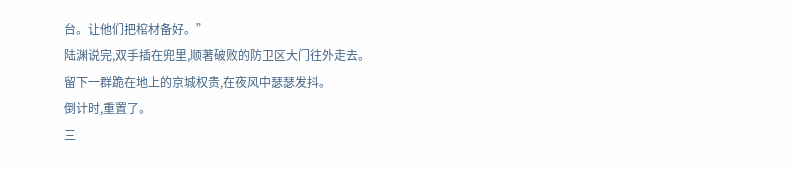台。让他们把棺材备好。”
陆渊说完,双手插在兜里,顺著破败的防卫区大门往外走去。
留下一群跪在地上的京城权贵,在夜风中瑟瑟发抖。
倒计时,重置了。
三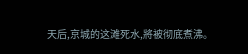天后,京城的这滩死水,將被彻底煮沸。